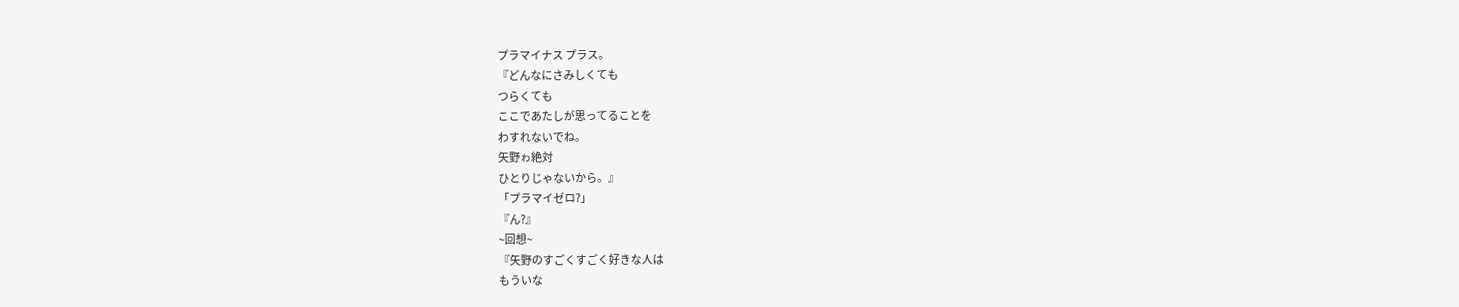プラマイナス プラス。
『どんなにさみしくても
つらくても
ここであたしが思ってることを
わすれないでね。
矢野ゎ絶対
ひとりじゃないから。』
「プラマイゼロ?」
『ん?』
~回想~
『矢野のすごくすごく好きな人は
もういな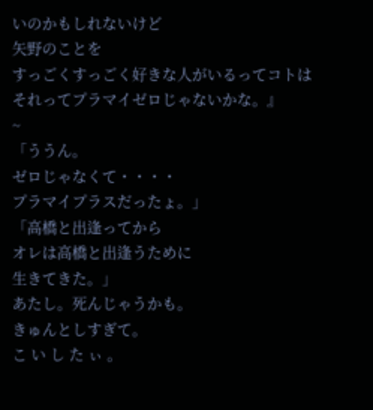いのかもしれないけど
矢野のことを
すっごくすっごく好きな人がいるってコトは
それってプラマイゼロじゃないかな。』
~
「ううん。
ゼロじゃなくて・・・・
プラマイプラスだったょ。」
「高橋と出逢ってから
オレは高橋と出逢うために
生きてきた。」
あたし。死んじゃうかも。
きゅんとしすぎて。
こ い し た ぃ 。